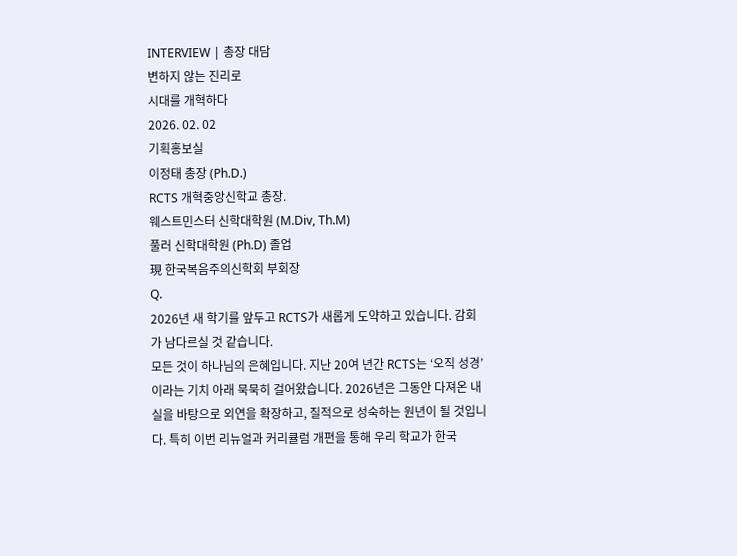INTERVIEW | 총장 대담
변하지 않는 진리로
시대를 개혁하다
2026. 02. 02
기획홍보실
이정태 총장 (Ph.D.)
RCTS 개혁중앙신학교 총장.
웨스트민스터 신학대학원 (M.Div, Th.M)
풀러 신학대학원 (Ph.D) 졸업
現 한국복음주의신학회 부회장
Q.
2026년 새 학기를 앞두고 RCTS가 새롭게 도약하고 있습니다. 감회가 남다르실 것 같습니다.
모든 것이 하나님의 은혜입니다. 지난 20여 년간 RCTS는 ‘오직 성경’이라는 기치 아래 묵묵히 걸어왔습니다. 2026년은 그동안 다져온 내실을 바탕으로 외연을 확장하고, 질적으로 성숙하는 원년이 될 것입니다. 특히 이번 리뉴얼과 커리큘럼 개편을 통해 우리 학교가 한국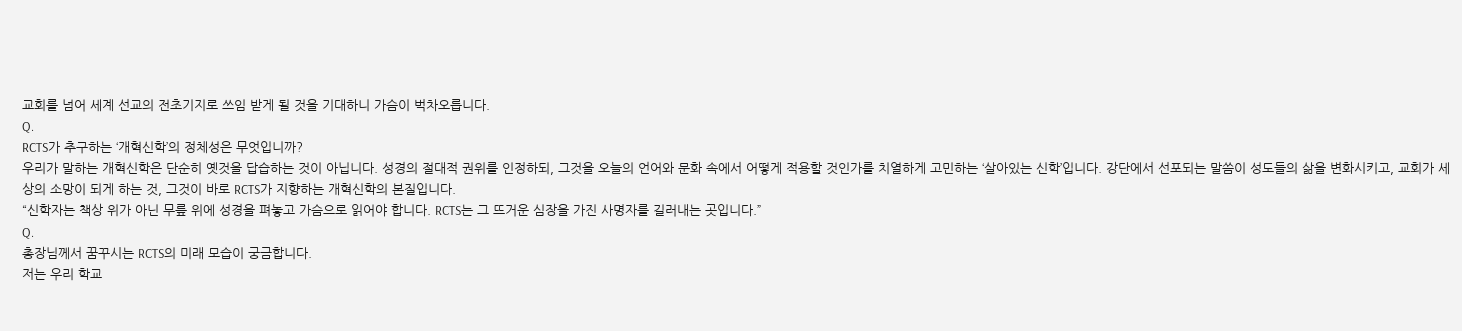교회를 넘어 세계 선교의 전초기지로 쓰임 받게 될 것을 기대하니 가슴이 벅차오릅니다.
Q.
RCTS가 추구하는 ‘개혁신학’의 정체성은 무엇입니까?
우리가 말하는 개혁신학은 단순히 옛것을 답습하는 것이 아닙니다. 성경의 절대적 권위를 인정하되, 그것을 오늘의 언어와 문화 속에서 어떻게 적용할 것인가를 치열하게 고민하는 ‘살아있는 신학’입니다. 강단에서 선포되는 말씀이 성도들의 삶을 변화시키고, 교회가 세상의 소망이 되게 하는 것, 그것이 바로 RCTS가 지향하는 개혁신학의 본질입니다.
“신학자는 책상 위가 아닌 무릎 위에 성경을 펴놓고 가슴으로 읽어야 합니다. RCTS는 그 뜨거운 심장을 가진 사명자를 길러내는 곳입니다.”
Q.
총장님께서 꿈꾸시는 RCTS의 미래 모습이 궁금합니다.
저는 우리 학교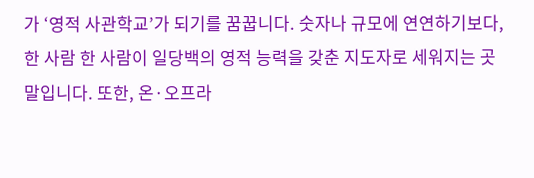가 ‘영적 사관학교’가 되기를 꿈꿉니다. 숫자나 규모에 연연하기보다, 한 사람 한 사람이 일당백의 영적 능력을 갖춘 지도자로 세워지는 곳 말입니다. 또한, 온·오프라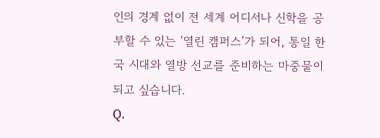인의 경계 없이 전 세계 어디서나 신학을 공부할 수 있는 ‘열린 캠퍼스’가 되어, 통일 한국 시대와 열방 선교를 준비하는 마중물이 되고 싶습니다.
Q.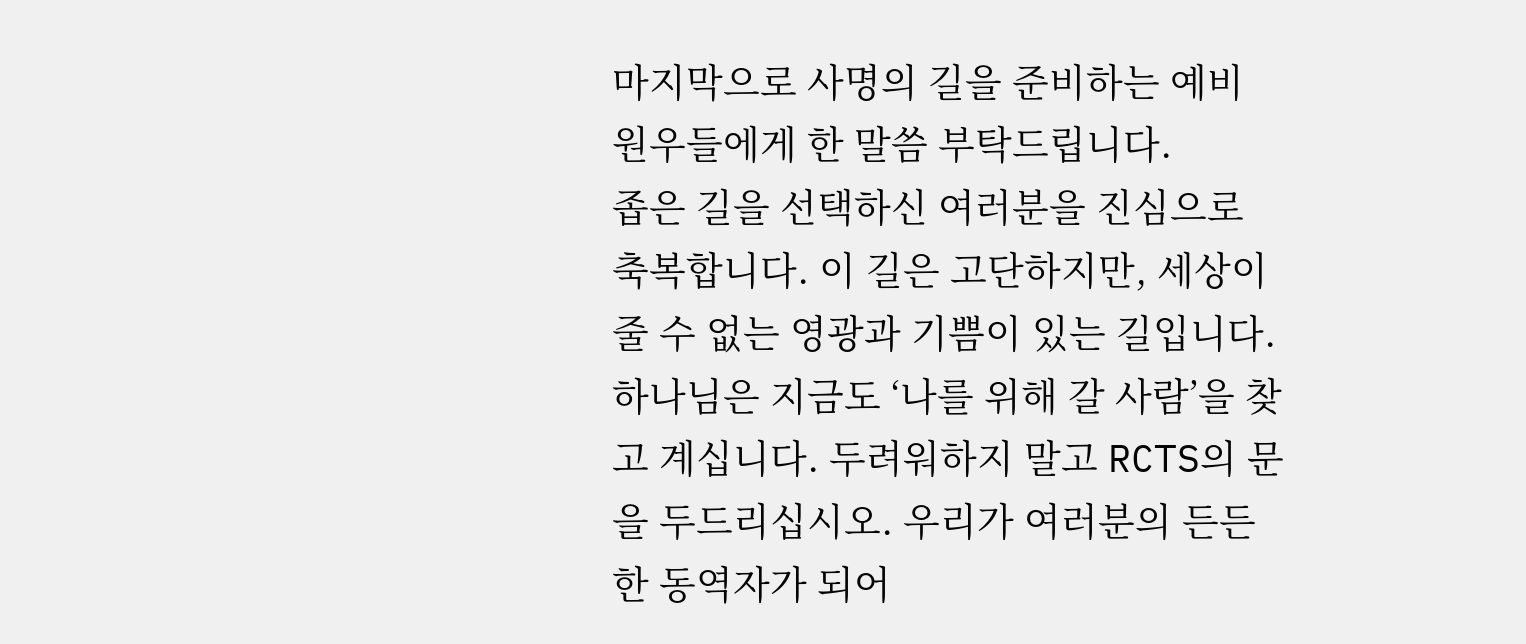마지막으로 사명의 길을 준비하는 예비 원우들에게 한 말씀 부탁드립니다.
좁은 길을 선택하신 여러분을 진심으로 축복합니다. 이 길은 고단하지만, 세상이 줄 수 없는 영광과 기쁨이 있는 길입니다. 하나님은 지금도 ‘나를 위해 갈 사람’을 찾고 계십니다. 두려워하지 말고 RCTS의 문을 두드리십시오. 우리가 여러분의 든든한 동역자가 되어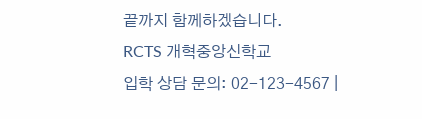끝까지 함께하겠습니다.
RCTS 개혁중앙신학교
입학 상담 문의: 02-123-4567 |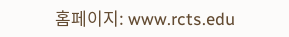홈페이지: www.rcts.edu